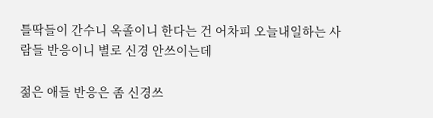틀딱들이 간수니 옥졸이니 한다는 건 어차피 오늘내일하는 사람들 반응이니 별로 신경 안쓰이는데

젊은 애들 반응은 좀 신경쓰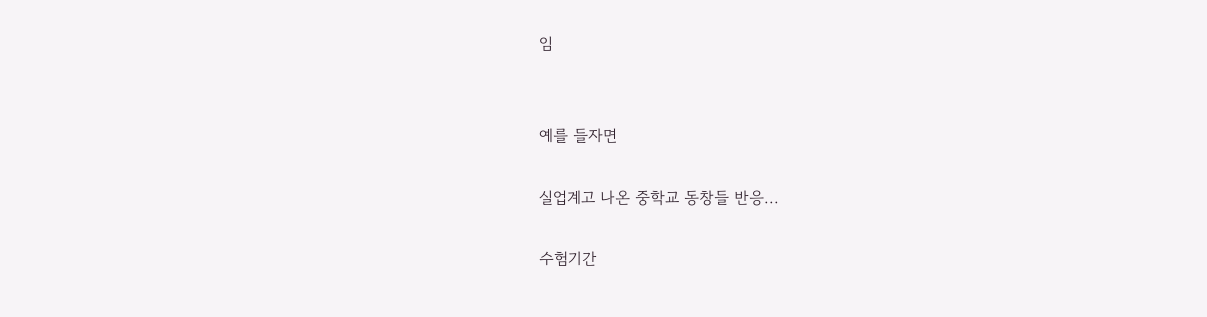임


예를 들자면

실업계고 나온 중학교 동창들 반응...

수험기간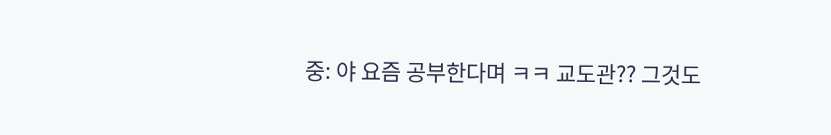중: 야 요즘 공부한다며 ㅋㅋ 교도관?? 그것도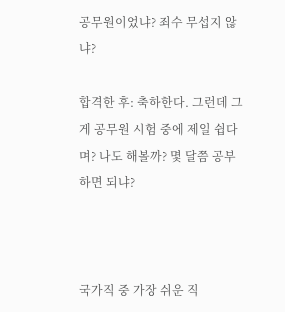공무원이었냐? 죄수 무섭지 않냐?

합격한 후: 축하한다. 그런데 그게 공무원 시험 중에 제일 쉽다며? 나도 해볼까? 몇 달쯤 공부하면 되냐?



국가직 중 가장 쉬운 직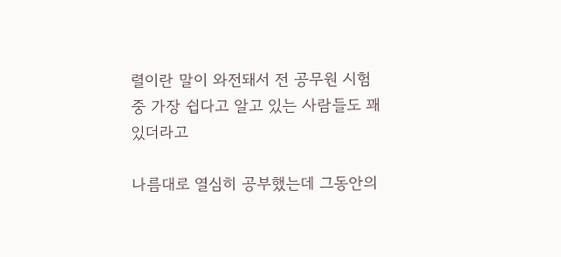렬이란 말이 와전돼서 전 공무원 시험 중 가장 쉽다고 알고 있는 사람들도 꽤 있더라고

나름대로 열심히 공부했는데 그동안의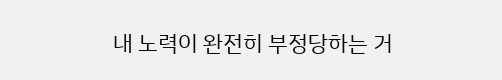내 노력이 완전히 부정당하는 거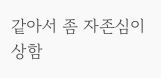같아서 좀 자존심이 상함